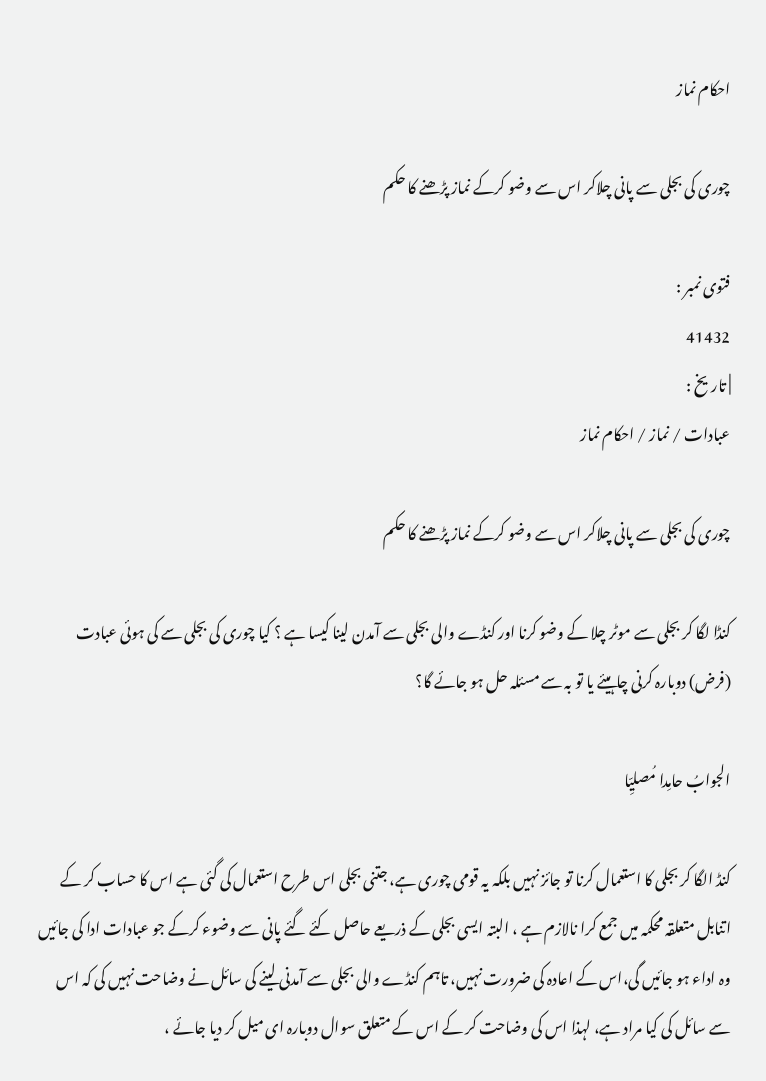احکام نماز

چوری کی بجلی سے پانی چلاکر اس سے وضو کرکے نماز پڑھنے کا حکم

فتوی نمبر :
41432
| تاریخ :
عبادات / نماز / احکام نماز

چوری کی بجلی سے پانی چلاکر اس سے وضو کرکے نماز پڑھنے کا حکم

کنڈا لگا کر بجلی سے موٹر چلا کے وضو کرنا اور کنڈے والی بجلی سے آمدن لینا کیسا ہے ؟ کیا چوری کی بجلی سے کی ہوئی عبادت (فرض) دوبارہ کرنی چاہیئے یا تو بہ سے مسئلہ حل ہو جائے گا؟

الجوابُ حامِدا مُصلیِّا

کنڈ الگا کر بجلی کا استعمال کرنا تو جائز نہیں بلکہ یہ قومی چوری ہے، جتنی بجلی اس طرح استعمال کی گئی ہے اس کا حساب کر کے اتنابل متعلقہ محکمہ میں جمع کرا نالازم ہے ، البتہ ایسی بجلی کے ذریعے حاصل کئے گئے پانی سے وضوء کرکے جو عبادات ادا کی جائیں وہ اداء ہو جائیں گی،اس کے اعادہ کی ضرورت نہیں، تاہم کنڈے والی بجلی سے آمدنی لینے کی سائل نے وضاحت نہیں کی کہ اس سے سائل کی کیا مراد ہے، لہذا اس کی وضاحت کر کے اس کے متعلق سوال دوبارہ ای میل کر دیا جائے ،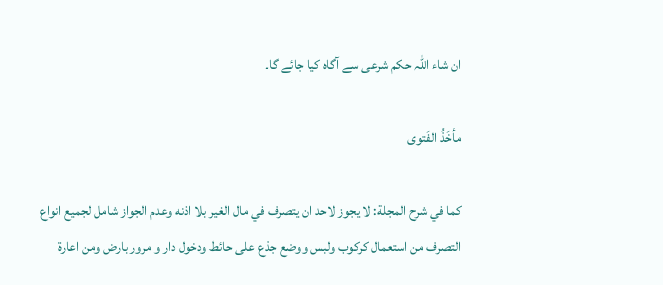ان شاء اللہ حکم شرعی سے آگاہ کیا جائے گا۔

مأخَذُ الفَتوی

كما في شرح المجلة: لا يجوز لاحد ان يتصرف في مال الغير بلا اذنه وعدم الجواز شامل لجميع انواع التصرف من استعمال كركوب ولبس ووضع جذع على حائط ودخول دار و مرور بارض ومن اعارة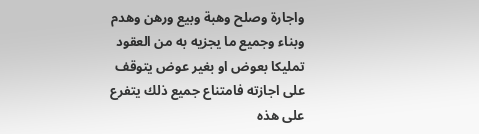واجارة وصلح وهبة وبيع ورهن وهدم وبناء وجميع ما يجزيه به من العقود تمليكا بعوض او بغير عوض يتوقف على اجازته فامتناع جميع ذلك يتفرع على هذه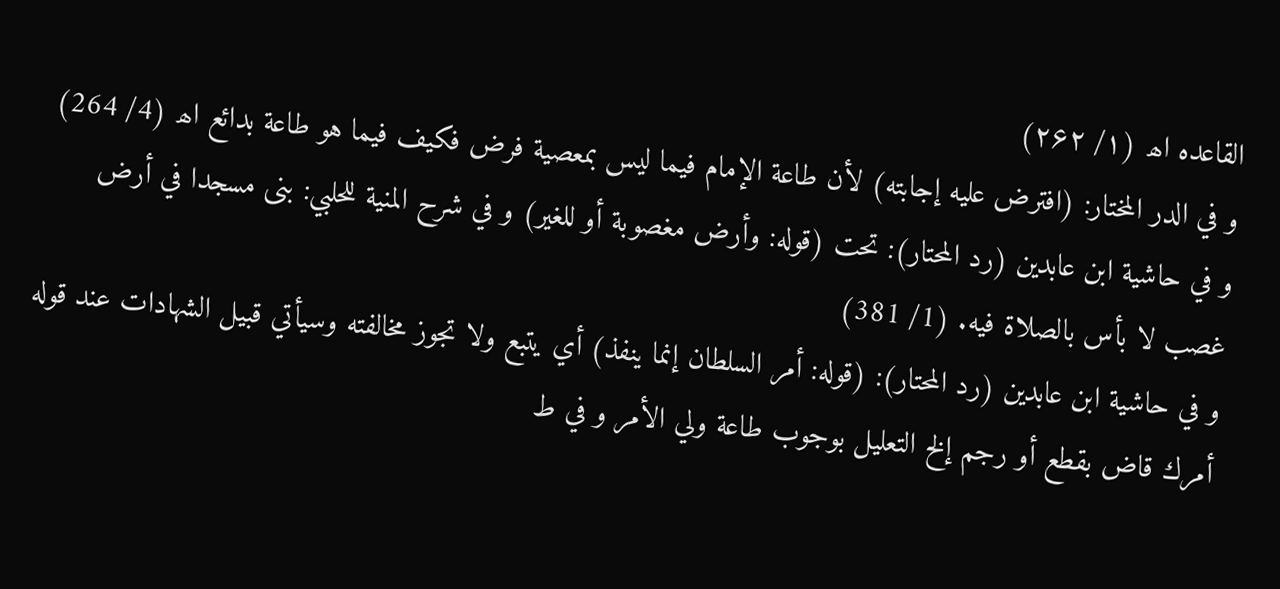القاعده اھ (۱/ ۲۶۲)
و في الدر المختار: (افترض عليه إجابته) لأن طاعة الإمام فيما ليس بمعصية فرض فكيف فيما هو طاعة بدائع اھ (4/ 264)
و في حاشية ابن عابدين (رد المحتار): تحت (قوله: وأرض مغصوبة أو للغير) و في شرح المنية للحلبي: بنى مسجدا في أرض غصب لا بأس بالصلاة فيه. (1/ 381)
و في حاشية ابن عابدين (رد المحتار): (قوله: أمر السلطان إنما ينفذ) أي يتبع ولا تجوز مخالفته وسيأتي قبيل الشهادات عند قوله أمرك قاض بقطع أو رجم إلخ التعليل بوجوب طاعة ولي الأمر و في ط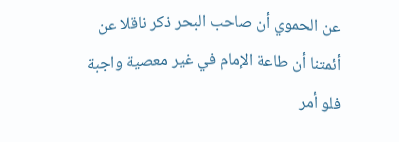عن الحموي أن صاحب البحر ذكر ناقلا عن أئمتنا أن طاعة الإمام في غير معصية واجبة فلو أمر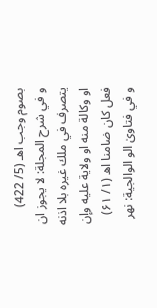بصوم وجب اهـ (5/ 422)
و في شرح المجلة: لا يجوز ان يتصرف في ملك غيره بلا اذنه او وكالة منه او ولاية علیه وإن فعل كان ضامنا اھ (۱/ ۶۱)
و في فتاویٰ الو الوالجیة: نهر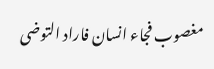مغصوب فجاء انسان فاراد التوضی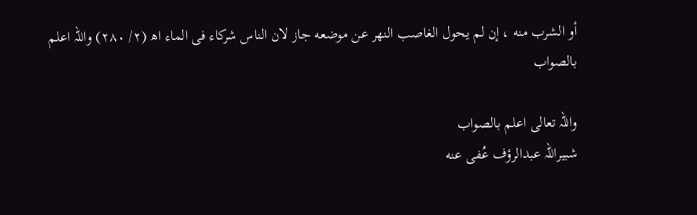أو الشرب منه ، إن لم یحول الغاصب النهر عن موضعه جاز لان الناس شرکاء فی الماء اھ (۲/ ۲۸۰) واللہ اعلم بالصواب

واللہ تعالی اعلم بالصواب
شبیراللہ عبدالرؤف عُفی عنه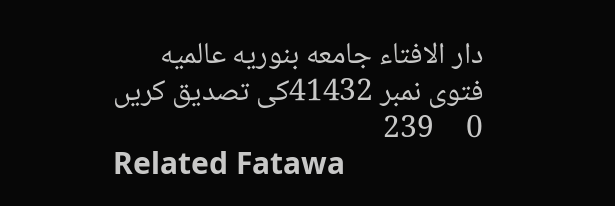دار الافتاء جامعه بنوریه عالمیه
فتوی نمبر 41432کی تصدیق کریں
0     239
Related Fatawa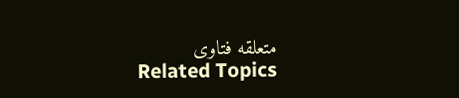متعلقه فتاوی
Related Topics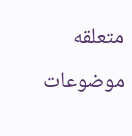متعلقه موضوعات